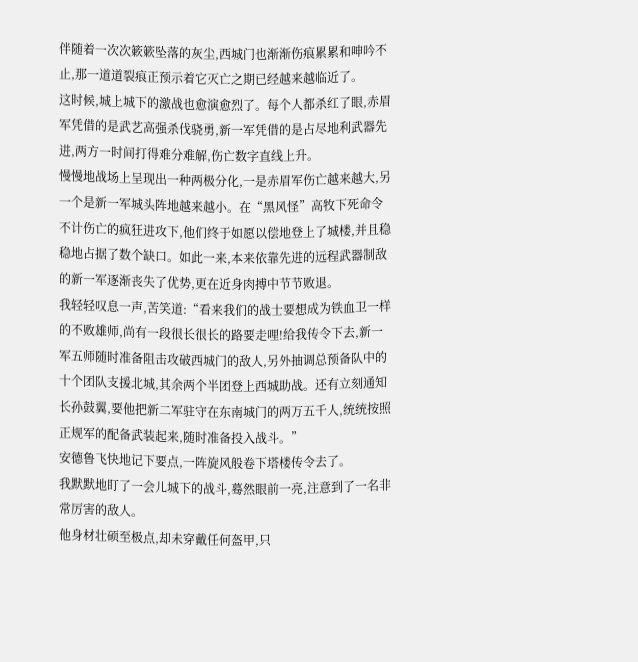伴随着一次次簌簌坠落的灰尘,西城门也渐渐伤痕累累和呻吟不止,那一道道裂痕正预示着它灭亡之期已经越来越临近了。
这时候,城上城下的激战也愈演愈烈了。每个人都杀红了眼,赤眉军凭借的是武艺高强杀伐骁勇,新一军凭借的是占尽地利武器先进,两方一时间打得难分难解,伤亡数字直线上升。
慢慢地战场上呈现出一种两极分化,一是赤眉军伤亡越来越大,另一个是新一军城头阵地越来越小。在“黑风怪”高牧下死命令不计伤亡的疯狂进攻下,他们终于如愿以偿地登上了城楼,并且稳稳地占据了数个缺口。如此一来,本来依靠先进的远程武器制敌的新一军逐渐丧失了优势,更在近身肉搏中节节败退。
我轻轻叹息一声,苦笑道:“看来我们的战士要想成为铁血卫一样的不败雄师,尚有一段很长很长的路要走哩!给我传令下去,新一军五师随时准备阻击攻破西城门的敌人,另外抽调总预备队中的十个团队支援北城,其余两个半团登上西城助战。还有立刻通知长孙鼓翼,要他把新二军驻守在东南城门的两万五千人,统统按照正规军的配备武装起来,随时准备投入战斗。”
安德鲁飞快地记下要点,一阵旋风般卷下塔楼传令去了。
我默默地盯了一会儿城下的战斗,蓦然眼前一亮,注意到了一名非常厉害的敌人。
他身材壮硕至极点,却未穿戴任何盔甲,只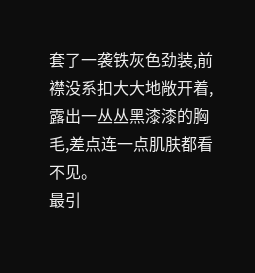套了一袭铁灰色劲装,前襟没系扣大大地敞开着,露出一丛丛黑漆漆的胸毛,差点连一点肌肤都看不见。
最引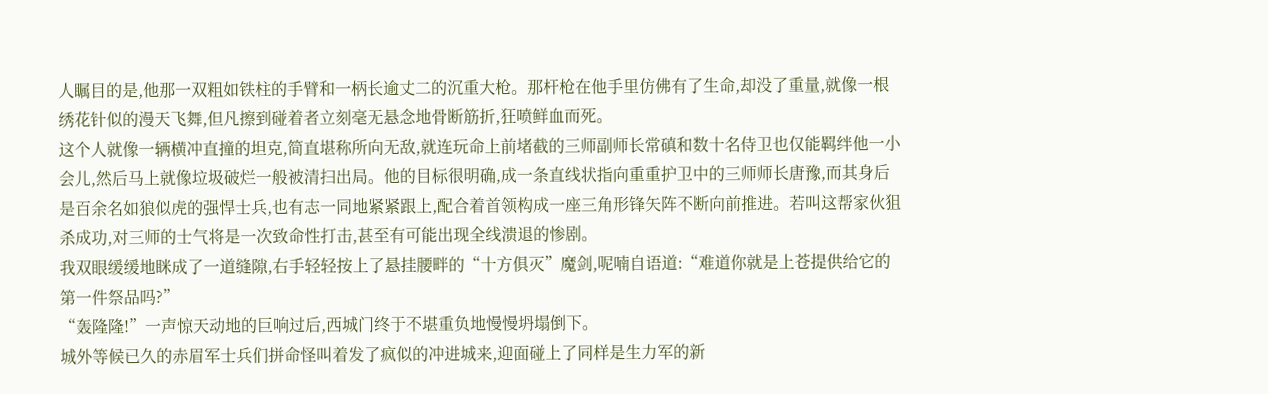人瞩目的是,他那一双粗如铁柱的手臂和一柄长逾丈二的沉重大枪。那杆枪在他手里仿佛有了生命,却没了重量,就像一根绣花针似的漫天飞舞,但凡擦到碰着者立刻毫无悬念地骨断筋折,狂喷鲜血而死。
这个人就像一辆横冲直撞的坦克,简直堪称所向无敌,就连玩命上前堵截的三师副师长常磌和数十名侍卫也仅能羁绊他一小会儿,然后马上就像垃圾破烂一般被清扫出局。他的目标很明确,成一条直线状指向重重护卫中的三师师长唐豫,而其身后是百余名如狼似虎的强悍士兵,也有志一同地紧紧跟上,配合着首领构成一座三角形锋矢阵不断向前推进。若叫这帮家伙狙杀成功,对三师的士气将是一次致命性打击,甚至有可能出现全线溃退的惨剧。
我双眼缓缓地眯成了一道缝隙,右手轻轻按上了悬挂腰畔的“十方俱灭”魔剑,呢喃自语道:“难道你就是上苍提供给它的第一件祭品吗?”
“轰隆隆!”一声惊天动地的巨响过后,西城门终于不堪重负地慢慢坍塌倒下。
城外等候已久的赤眉军士兵们拼命怪叫着发了疯似的冲进城来,迎面碰上了同样是生力军的新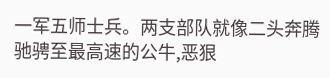一军五师士兵。两支部队就像二头奔腾驰骋至最高速的公牛,恶狠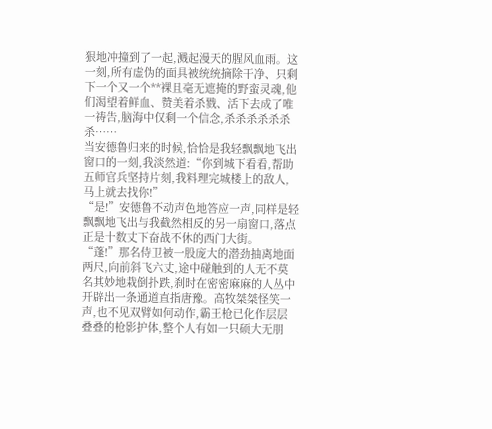狠地冲撞到了一起,溅起漫天的腥风血雨。这一刻,所有虚伪的面具被统统摘除干净、只剩下一个又一个**裸且毫无遮掩的野蛮灵魂,他们渴望着鲜血、赞美着杀戮、活下去成了唯一祷告,脑海中仅剩一个信念,杀杀杀杀杀杀杀……
当安德鲁归来的时候,恰恰是我轻飘飘地飞出窗口的一刻,我淡然道:“你到城下看看,帮助五师官兵坚持片刻,我料理完城楼上的敌人,马上就去找你!”
“是!”安德鲁不动声色地答应一声,同样是轻飘飘地飞出与我截然相反的另一扇窗口,落点正是十数丈下奋战不休的西门大街。
“蓬!”那名侍卫被一股庞大的潜劲抽离地面两尺,向前斜飞六丈,途中碰触到的人无不莫名其妙地栽倒扑跌,刹时在密密麻麻的人丛中开辟出一条通道直指唐豫。高牧桀桀怪笑一声,也不见双臂如何动作,霸王枪已化作层层叠叠的枪影护体,整个人有如一只硕大无朋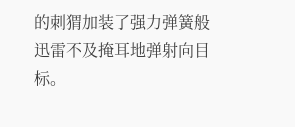的刺猬加装了强力弹簧般迅雷不及掩耳地弹射向目标。